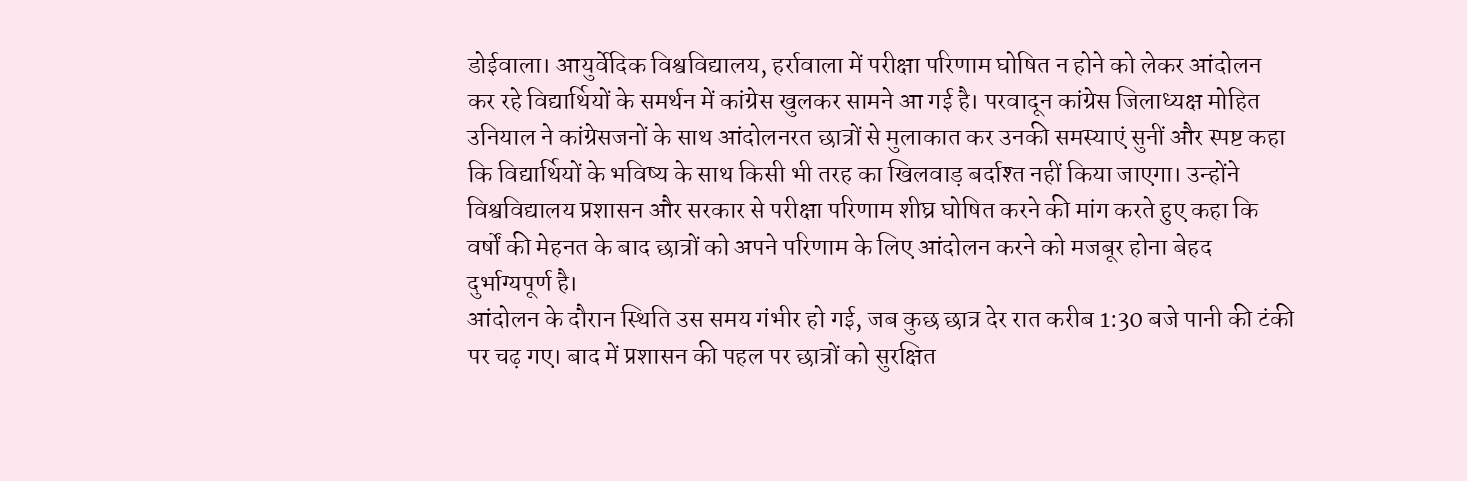डोईवाला। आयुर्वेदिक विश्वविद्यालय, हर्रावाला में परीक्षा परिणाम घोषित न होने को लेकर आंदोलन कर रहे विद्यार्थियों के समर्थन में कांग्रेस खुलकर सामने आ गई है। परवादून कांग्रेस जिलाध्यक्ष मोहित उनियाल ने कांग्रेसजनों के साथ आंदोलनरत छात्रों से मुलाकात कर उनकी समस्याएं सुनीं और स्पष्ट कहा कि विद्यार्थियों के भविष्य के साथ किसी भी तरह का खिलवाड़ बर्दाश्त नहीं किया जाएगा। उन्होंने विश्वविद्यालय प्रशासन और सरकार से परीक्षा परिणाम शीघ्र घोषित करने की मांग करते हुए कहा कि वर्षों की मेहनत के बाद छात्रों को अपने परिणाम के लिए आंदोलन करने को मजबूर होना बेहद दुर्भाग्यपूर्ण है।
आंदोलन के दौरान स्थिति उस समय गंभीर हो गई, जब कुछ छात्र देर रात करीब 1:30 बजे पानी की टंकी पर चढ़ गए। बाद में प्रशासन की पहल पर छात्रों को सुरक्षित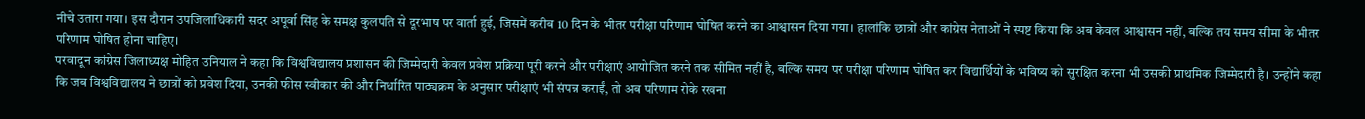नीचे उतारा गया। इस दौरान उपजिलाधिकारी सदर अपूर्वा सिंह के समक्ष कुलपति से दूरभाष पर वार्ता हुई, जिसमें करीब 10 दिन के भीतर परीक्षा परिणाम घोषित करने का आश्वासन दिया गया। हालांकि छात्रों और कांग्रेस नेताओं ने स्पष्ट किया कि अब केवल आश्वासन नहीं, बल्कि तय समय सीमा के भीतर परिणाम घोषित होना चाहिए।
परवादून कांग्रेस जिलाध्यक्ष मोहित उनियाल ने कहा कि विश्वविद्यालय प्रशासन की जिम्मेदारी केवल प्रवेश प्रक्रिया पूरी करने और परीक्षाएं आयोजित करने तक सीमित नहीं है, बल्कि समय पर परीक्षा परिणाम घोषित कर विद्यार्थियों के भविष्य को सुरक्षित करना भी उसकी प्राथमिक जिम्मेदारी है। उन्होंने कहा कि जब विश्वविद्यालय ने छात्रों को प्रवेश दिया, उनकी फीस स्वीकार की और निर्धारित पाठ्यक्रम के अनुसार परीक्षाएं भी संपन्न कराईं, तो अब परिणाम रोके रखना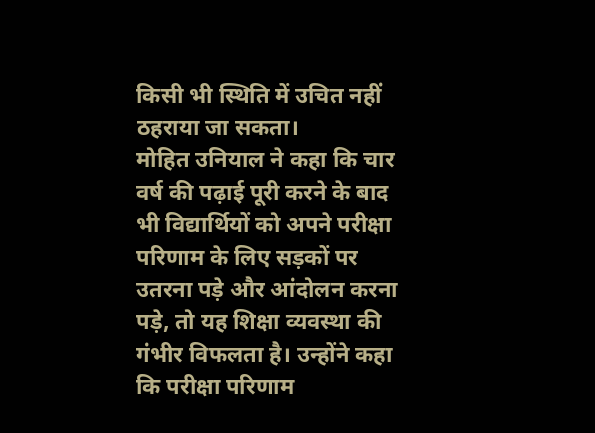किसी भी स्थिति में उचित नहीं ठहराया जा सकता।
मोहित उनियाल ने कहा कि चार वर्ष की पढ़ाई पूरी करने के बाद भी विद्यार्थियों को अपने परीक्षा परिणाम के लिए सड़कों पर उतरना पड़े और आंदोलन करना पड़े, तो यह शिक्षा व्यवस्था की गंभीर विफलता है। उन्होंने कहा कि परीक्षा परिणाम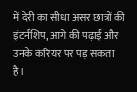में देरी का सीधा असर छात्रों की इंटर्नशिप, आगे की पढ़ाई और उनके करियर पर पड़ सकता है।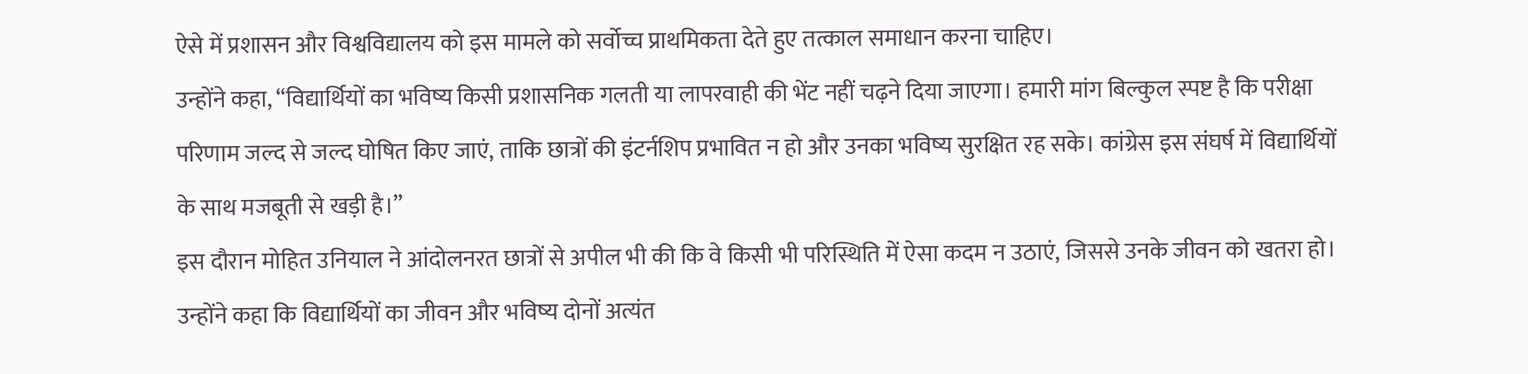ऐसे में प्रशासन और विश्वविद्यालय को इस मामले को सर्वोच्च प्राथमिकता देते हुए तत्काल समाधान करना चाहिए।
उन्होंने कहा, “विद्यार्थियों का भविष्य किसी प्रशासनिक गलती या लापरवाही की भेंट नहीं चढ़ने दिया जाएगा। हमारी मांग बिल्कुल स्पष्ट है कि परीक्षा परिणाम जल्द से जल्द घोषित किए जाएं, ताकि छात्रों की इंटर्नशिप प्रभावित न हो और उनका भविष्य सुरक्षित रह सके। कांग्रेस इस संघर्ष में विद्यार्थियों के साथ मजबूती से खड़ी है।”
इस दौरान मोहित उनियाल ने आंदोलनरत छात्रों से अपील भी की कि वे किसी भी परिस्थिति में ऐसा कदम न उठाएं, जिससे उनके जीवन को खतरा हो। उन्होंने कहा कि विद्यार्थियों का जीवन और भविष्य दोनों अत्यंत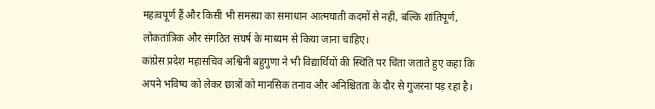महत्वपूर्ण हैं और किसी भी समस्या का समाधान आत्मघाती कदमों से नहीं, बल्कि शांतिपूर्ण, लोकतांत्रिक और संगठित संघर्ष के माध्यम से किया जाना चाहिए।
कांग्रेस प्रदेश महासचिव अश्विनी बहुगुणा ने भी विद्यार्थियों की स्थिति पर चिंता जताते हुए कहा कि अपने भविष्य को लेकर छात्रों को मानसिक तनाव और अनिश्चितता के दौर से गुजरना पड़ रहा है।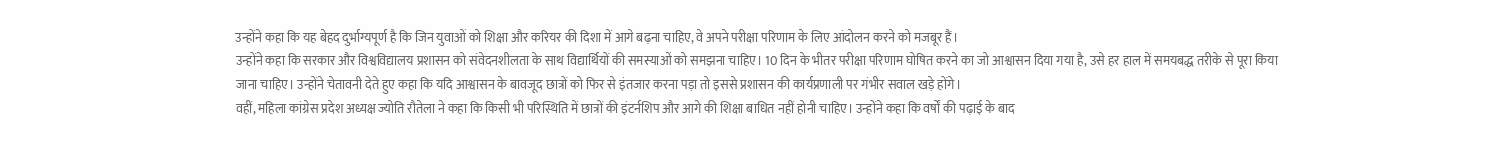उन्होंने कहा कि यह बेहद दुर्भाग्यपूर्ण है कि जिन युवाओं को शिक्षा और करियर की दिशा में आगे बढ़ना चाहिए, वे अपने परीक्षा परिणाम के लिए आंदोलन करने को मजबूर हैं।
उन्होंने कहा कि सरकार और विश्वविद्यालय प्रशासन को संवेदनशीलता के साथ विद्यार्थियों की समस्याओं को समझना चाहिए। 10 दिन के भीतर परीक्षा परिणाम घोषित करने का जो आश्वासन दिया गया है, उसे हर हाल में समयबद्ध तरीके से पूरा किया जाना चाहिए। उन्होंने चेतावनी देते हुए कहा कि यदि आश्वासन के बावजूद छात्रों को फिर से इंतजार करना पड़ा तो इससे प्रशासन की कार्यप्रणाली पर गंभीर सवाल खड़े होंगे।
वहीं, महिला कांग्रेस प्रदेश अध्यक्ष ज्योति रौतेला ने कहा कि किसी भी परिस्थिति में छात्रों की इंटर्नशिप और आगे की शिक्षा बाधित नहीं होनी चाहिए। उन्होंने कहा कि वर्षों की पढ़ाई के बाद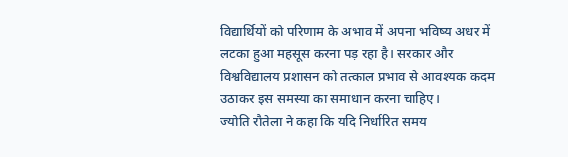विद्यार्थियों को परिणाम के अभाव में अपना भविष्य अधर में लटका हुआ महसूस करना पड़ रहा है। सरकार और विश्वविद्यालय प्रशासन को तत्काल प्रभाव से आवश्यक कदम उठाकर इस समस्या का समाधान करना चाहिए।
ज्योति रौतेला ने कहा कि यदि निर्धारित समय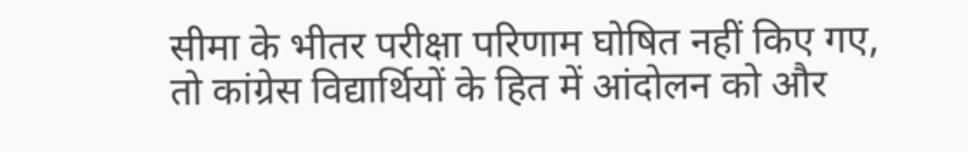सीमा के भीतर परीक्षा परिणाम घोषित नहीं किए गए, तो कांग्रेस विद्यार्थियों के हित में आंदोलन को और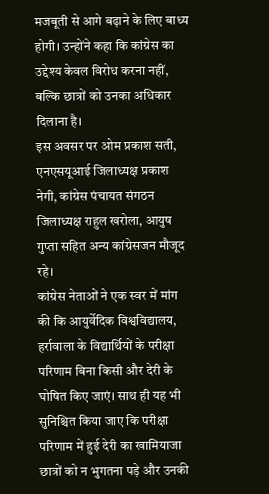मजबूती से आगे बढ़ाने के लिए बाध्य होगी। उन्होंने कहा कि कांग्रेस का उद्देश्य केवल विरोध करना नहीं, बल्कि छात्रों को उनका अधिकार दिलाना है।
इस अवसर पर ओम प्रकाश सती, एनएसयूआई जिलाध्यक्ष प्रकाश नेगी, कांग्रेस पंचायत संगठन जिलाध्यक्ष राहुल खरोला, आयुष गुप्ता सहित अन्य कांग्रेसजन मौजूद रहे।
कांग्रेस नेताओं ने एक स्वर में मांग की कि आयुर्वेदिक विश्वविद्यालय, हर्रावाला के विद्यार्थियों के परीक्षा परिणाम बिना किसी और देरी के घोषित किए जाएं। साथ ही यह भी सुनिश्चित किया जाए कि परीक्षा परिणाम में हुई देरी का खामियाजा छात्रों को न भुगतना पड़े और उनकी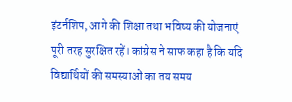इंटर्नशिप, आगे की शिक्षा तथा भविष्य की योजनाएं पूरी तरह सुरक्षित रहें। कांग्रेस ने साफ कहा है कि यदि विद्यार्थियों की समस्याओं का तय समय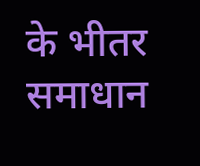के भीतर समाधान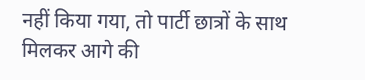नहीं किया गया, तो पार्टी छात्रों के साथ मिलकर आगे की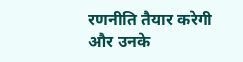रणनीति तैयार करेगी और उनके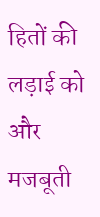हितों की लड़ाई को और मजबूती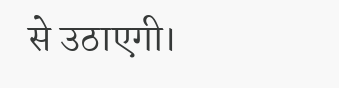से उठाएगी।